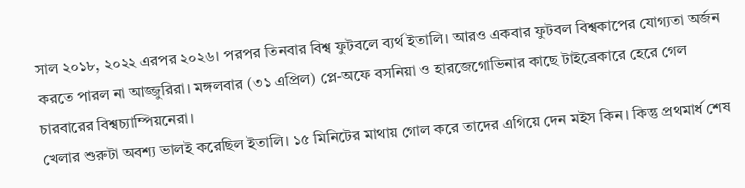সাল ২০১৮, ২০২২ এরপর ২০২৬। পরপর তিনবার বিশ্ব ফুটবলে ব্যর্থ ইতালি। আরও একবার ফুটবল বিশ্বকাপের যোগ্যতা অর্জন করতে পারল না আজ্জুরিরা। মঙ্গলবার (৩১ এপ্রিল) প্লে-অফে বসনিয়া ও হারজেগোভিনার কাছে টাইব্রেকারে হেরে গেল চারবারের বিশ্বচ্যাম্পিয়নেরা।
খেলার শুরুটা অবশ্য ভালই করেছিল ইতালি। ১৫ মিনিটের মাথায় গোল করে তাদের এগিয়ে দেন মইস কিন। কিন্তু প্রথমার্ধ শেষ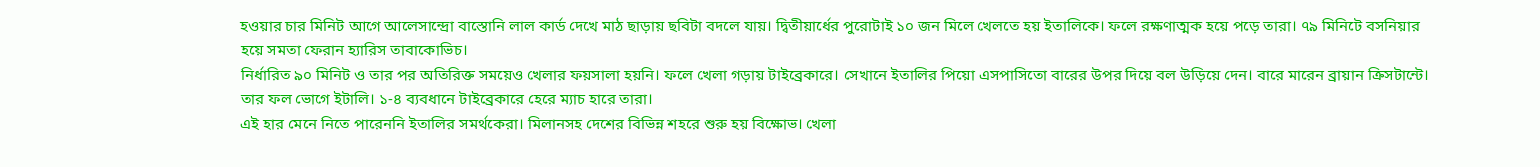হওয়ার চার মিনিট আগে আলেসান্দ্রো বাস্তোনি লাল কার্ড দেখে মাঠ ছাড়ায় ছবিটা বদলে যায়। দ্বিতীয়ার্ধের পুরোটাই ১০ জন মিলে খেলতে হয় ইতালিকে। ফলে রক্ষণাত্মক হয়ে পড়ে তারা। ৭৯ মিনিটে বসনিয়ার হয়ে সমতা ফেরান হ্যারিস তাবাকোভিচ।
নির্ধারিত ৯০ মিনিট ও তার পর অতিরিক্ত সময়েও খেলার ফয়সালা হয়নি। ফলে খেলা গড়ায় টাইব্রেকারে। সেখানে ইতালির পিয়ো এসপাসিতো বারের উপর দিয়ে বল উড়িয়ে দেন। বারে মারেন ব্রায়ান ক্রিসটান্টে। তার ফল ভোগে ইটালি। ১-৪ ব্যবধানে টাইব্রেকারে হেরে ম্যাচ হারে তারা।
এই হার মেনে নিতে পারেননি ইতালির সমর্থকেরা। মিলানসহ দেশের বিভিন্ন শহরে শুরু হয় বিক্ষোভ। খেলা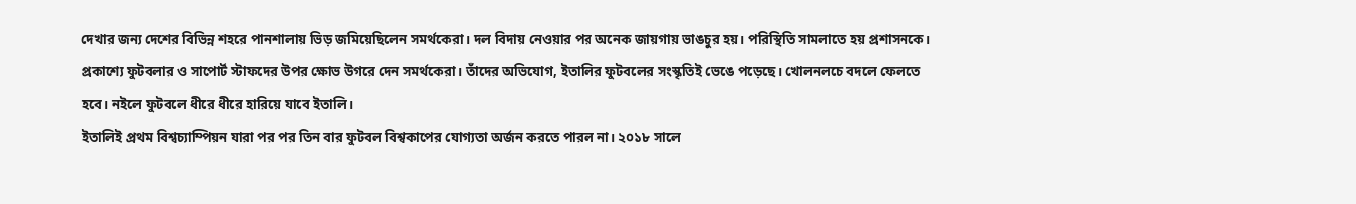দেখার জন্য দেশের বিভিন্ন শহরে পানশালায় ভিড় জমিয়েছিলেন সমর্থকেরা। দল বিদায় নেওয়ার পর অনেক জায়গায় ভাঙচুর হয়। পরিস্থিতি সামলাতে হয় প্রশাসনকে। প্রকাশ্যে ফুটবলার ও সাপোর্ট স্টাফদের উপর ক্ষোভ উগরে দেন সমর্থকেরা। তাঁদের অভিযোগ, ইতালির ফুটবলের সংস্কৃতিই ভেঙে পড়েছে। খোলনলচে বদলে ফেলতে হবে। নইলে ফুটবলে ধীরে ধীরে হারিয়ে যাবে ইতালি।
ইতালিই প্রথম বিশ্বচ্যাম্পিয়ন যারা পর পর তিন বার ফুটবল বিশ্বকাপের যোগ্যতা অর্জন করতে পারল না। ২০১৮ সালে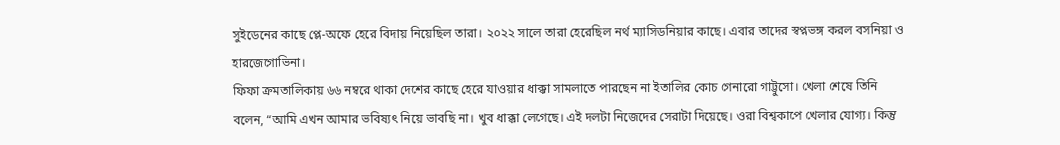সুইডেনের কাছে প্লে-অফে হেরে বিদায় নিয়েছিল তারা। ২০২২ সালে তারা হেরেছিল নর্থ ম্যাসিডনিয়ার কাছে। এবার তাদের স্বপ্নভঙ্গ করল বসনিয়া ও হারজেগোভিনা।
ফিফা ক্রমতালিকায় ৬৬ নম্বরে থাকা দেশের কাছে হেরে যাওয়ার ধাক্কা সামলাতে পারছেন না ইতালির কোচ গেনারো গাট্টুসো। খেলা শেষে তিনি বলেন, “আমি এখন আমার ভবিষ্যৎ নিয়ে ভাবছি না। খুব ধাক্কা লেগেছে। এই দলটা নিজেদের সেরাটা দিয়েছে। ওরা বিশ্বকাপে খেলার যোগ্য। কিন্তু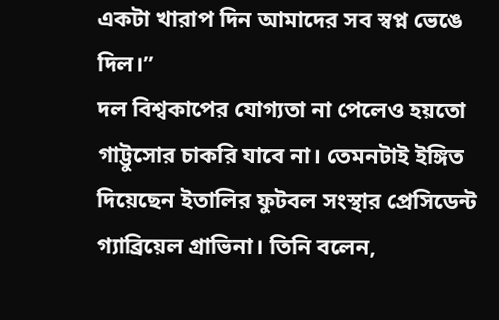একটা খারাপ দিন আমাদের সব স্বপ্ন ভেঙে দিল।”
দল বিশ্বকাপের যোগ্যতা না পেলেও হয়তো গাট্টুসোর চাকরি যাবে না। তেমনটাই ইঙ্গিত দিয়েছেন ইতালির ফুটবল সংস্থার প্রেসিডেন্ট গ্যাব্রিয়েল গ্রাভিনা। তিনি বলেন,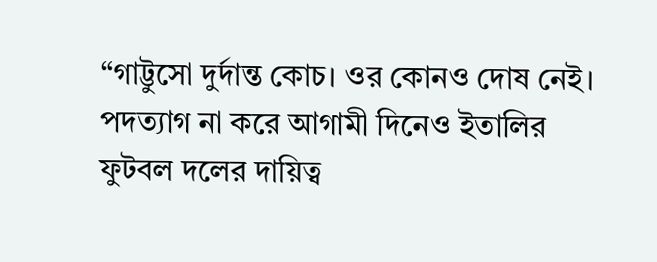“গাট্টুসো দুর্দান্ত কোচ। ওর কোনও দোষ নেই। পদত্যাগ না করে আগামী দিনেও ইতালির ফুটবল দলের দায়িত্ব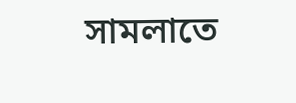সামলাতে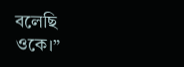বলেছি ওকে।”